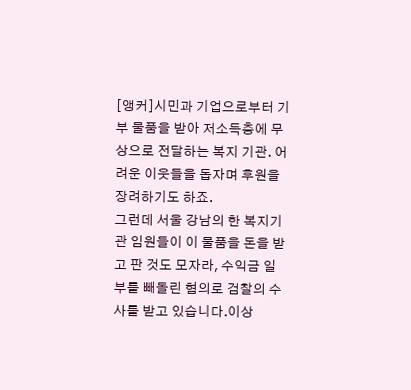[앵커]시민과 기업으로부터 기부 물품을 받아 저소득층에 무상으로 전달하는 복지 기관. 어려운 이웃들을 돕자며 후원을 장려하기도 하죠.
그런데 서울 강남의 한 복지기관 임원들이 이 물품을 돈을 받고 판 것도 모자라, 수익금 일부를 빼돌린 혐의로 검찰의 수사를 받고 있습니다.이상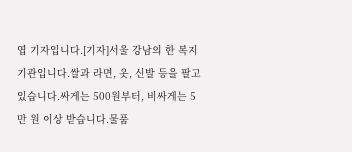엽 기자입니다.[기자]서울 강남의 한 복지기관입니다.쌀과 라면, 옷, 신발 등을 팔고 있습니다.싸게는 500원부터, 비싸게는 5만 원 이상 받습니다.물품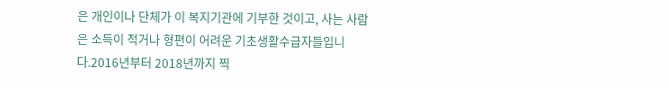은 개인이나 단체가 이 복지기관에 기부한 것이고, 사는 사람은 소득이 적거나 형편이 어려운 기초생활수급자들입니다.2016년부터 2018년까지 찍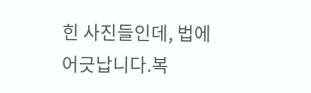힌 사진들인데, 법에 어긋납니다.복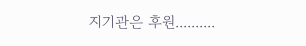지기관은 후원..........